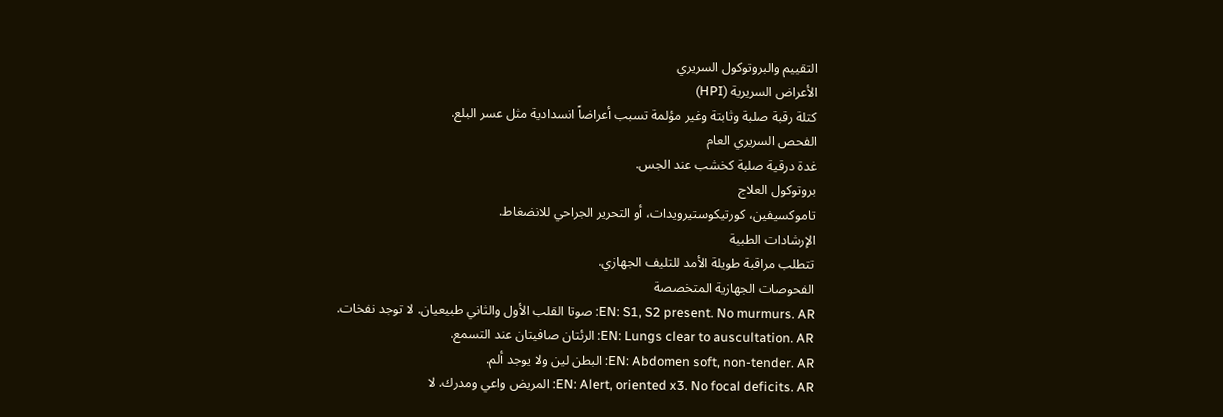التقييم والبروتوكول السريري
الأعراض السريرية (HPI)
كتلة رقبة صلبة وثابتة وغير مؤلمة تسبب أعراضاً انسدادية مثل عسر البلع.
الفحص السريري العام
غدة درقية صلبة كخشب عند الجس.
بروتوكول العلاج
تاموكسيفين، كورتيكوستيرويدات، أو التحرير الجراحي للانضغاط.
الإرشادات الطبية
تتطلب مراقبة طويلة الأمد للتليف الجهازي.
الفحوصات الجهازية المتخصصة
EN: S1, S2 present. No murmurs. AR: صوتا القلب الأول والثاني طبيعيان. لا توجد نفخات.
EN: Lungs clear to auscultation. AR: الرئتان صافيتان عند التسمع.
EN: Abdomen soft, non-tender. AR: البطن لين ولا يوجد ألم.
EN: Alert, oriented x3. No focal deficits. AR: المريض واعي ومدرك. لا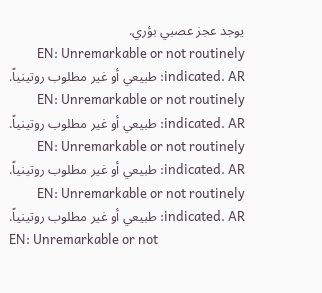يوجد عجز عصبي بؤري.
EN: Unremarkable or not routinely indicated. AR: طبيعي أو غير مطلوب روتينياً.
EN: Unremarkable or not routinely indicated. AR: طبيعي أو غير مطلوب روتينياً.
EN: Unremarkable or not routinely indicated. AR: طبيعي أو غير مطلوب روتينياً.
EN: Unremarkable or not routinely indicated. AR: طبيعي أو غير مطلوب روتينياً.
EN: Unremarkable or not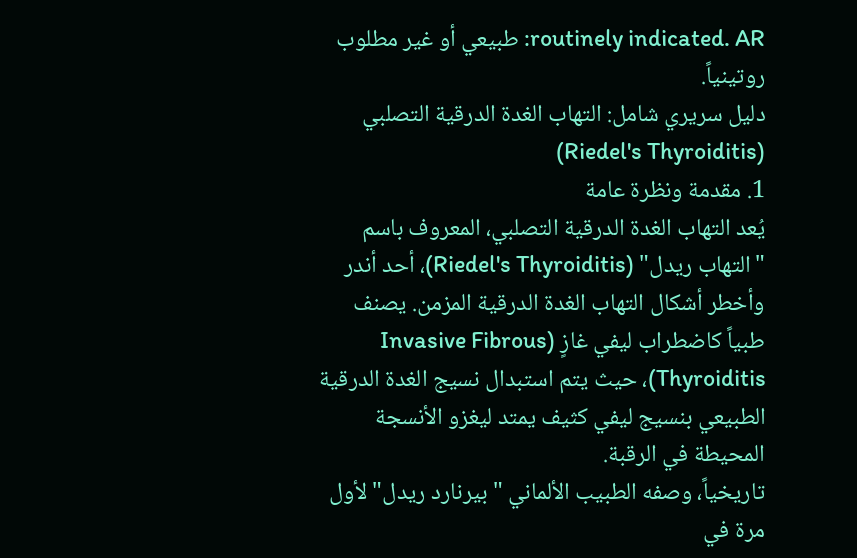routinely indicated. AR: طبيعي أو غير مطلوب روتينياً.
دليل سريري شامل: التهاب الغدة الدرقية التصلبي (Riedel's Thyroiditis)
1. مقدمة ونظرة عامة
يُعد التهاب الغدة الدرقية التصلبي، المعروف باسم "التهاب ريدل" (Riedel's Thyroiditis)، أحد أندر وأخطر أشكال التهاب الغدة الدرقية المزمن. يصنف طبياً كاضطراب ليفي غازٍ (Invasive Fibrous Thyroiditis)، حيث يتم استبدال نسيج الغدة الدرقية الطبيعي بنسيج ليفي كثيف يمتد ليغزو الأنسجة المحيطة في الرقبة.
تاريخياً، وصفه الطبيب الألماني "بيرنارد ريدل" لأول مرة في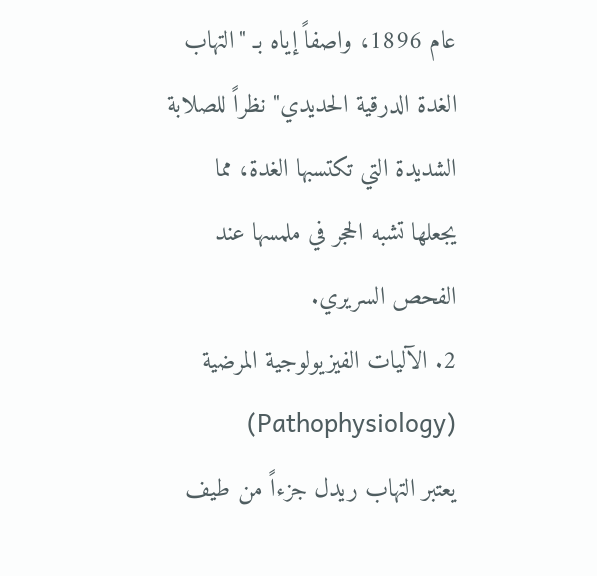عام 1896، واصفاً إياه بـ "التهاب الغدة الدرقية الحديدي" نظراً للصلابة الشديدة التي تكتسبها الغدة، مما يجعلها تشبه الحجر في ملمسها عند الفحص السريري.
2. الآليات الفيزيولوجية المرضية (Pathophysiology)
يعتبر التهاب ريدل جزءاً من طيف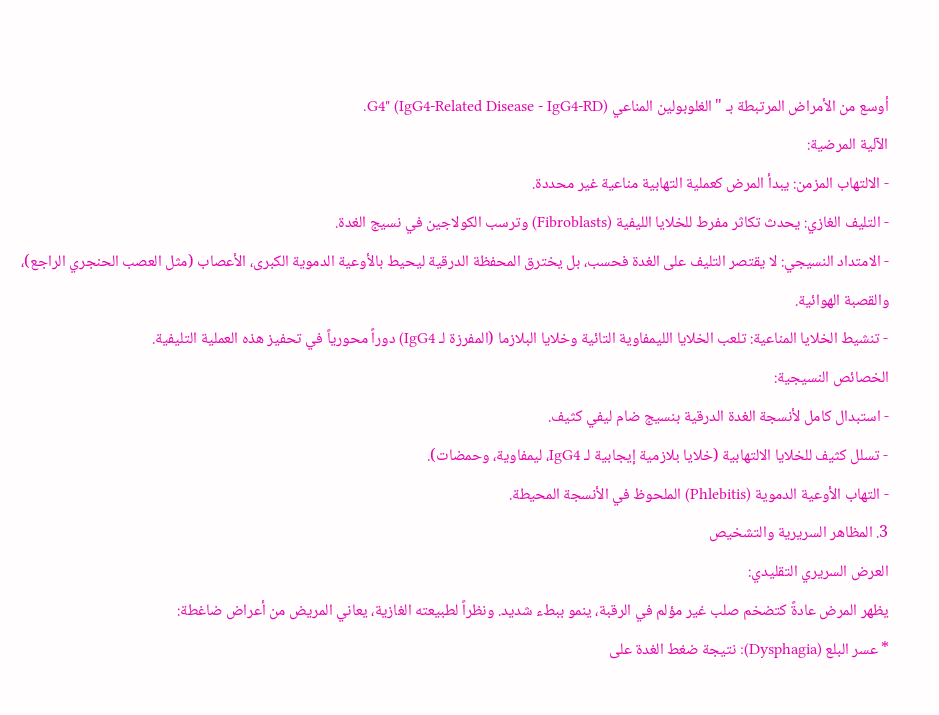أوسع من الأمراض المرتبطة بـ "الغلوبولين المناعي G4" (IgG4-Related Disease - IgG4-RD).
الآلية المرضية:
- الالتهاب المزمن: يبدأ المرض كعملية التهابية مناعية غير محددة.
- التليف الغازي: يحدث تكاثر مفرط للخلايا الليفية (Fibroblasts) وترسب الكولاجين في نسيج الغدة.
- الامتداد النسيجي: لا يقتصر التليف على الغدة فحسب، بل يخترق المحفظة الدرقية ليحيط بالأوعية الدموية الكبرى، الأعصاب (مثل العصب الحنجري الراجع)، والقصبة الهوائية.
- تنشيط الخلايا المناعية: تلعب الخلايا الليمفاوية التائية وخلايا البلازما (المفرزة لـ IgG4) دوراً محورياً في تحفيز هذه العملية التليفية.
الخصائص النسيجية:
- استبدال كامل لأنسجة الغدة الدرقية بنسيج ضام ليفي كثيف.
- تسلل كثيف للخلايا الالتهابية (خلايا بلازمية إيجابية لـ IgG4، ليمفاوية، وحمضات).
- التهاب الأوعية الدموية (Phlebitis) الملحوظ في الأنسجة المحيطة.
3. المظاهر السريرية والتشخيص
العرض السريري التقليدي:
يظهر المرض عادةً كتضخم صلب غير مؤلم في الرقبة، ينمو ببطء شديد. ونظراً لطبيعته الغازية، يعاني المريض من أعراض ضاغطة:
* عسر البلع (Dysphagia): نتيجة ضغط الغدة على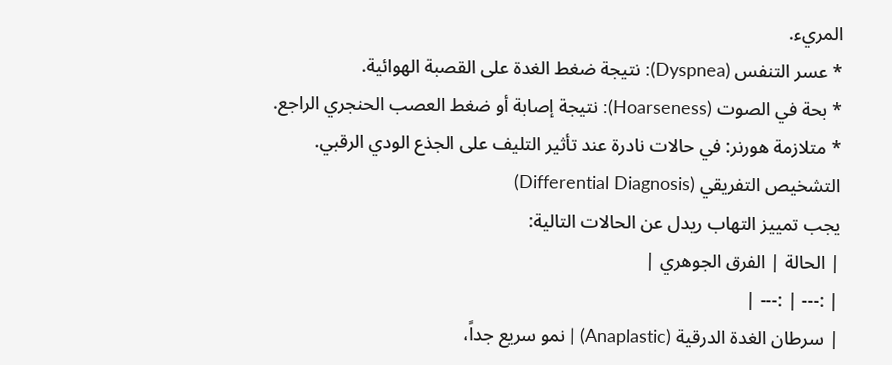المريء.
* عسر التنفس (Dyspnea): نتيجة ضغط الغدة على القصبة الهوائية.
* بحة في الصوت (Hoarseness): نتيجة إصابة أو ضغط العصب الحنجري الراجع.
* متلازمة هورنر: في حالات نادرة عند تأثير التليف على الجذع الودي الرقبي.
التشخيص التفريقي (Differential Diagnosis)
يجب تمييز التهاب ريدل عن الحالات التالية:
| الحالة | الفرق الجوهري |
| :--- | :--- |
| سرطان الغدة الدرقية (Anaplastic) | نمو سريع جداً،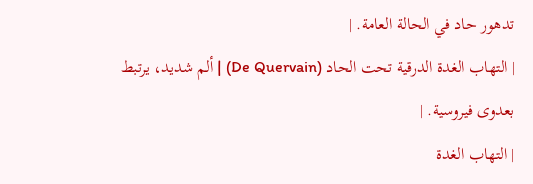تدهور حاد في الحالة العامة. |
| التهاب الغدة الدرقية تحت الحاد (De Quervain) | ألم شديد، يرتبط بعدوى فيروسية. |
| التهاب الغدة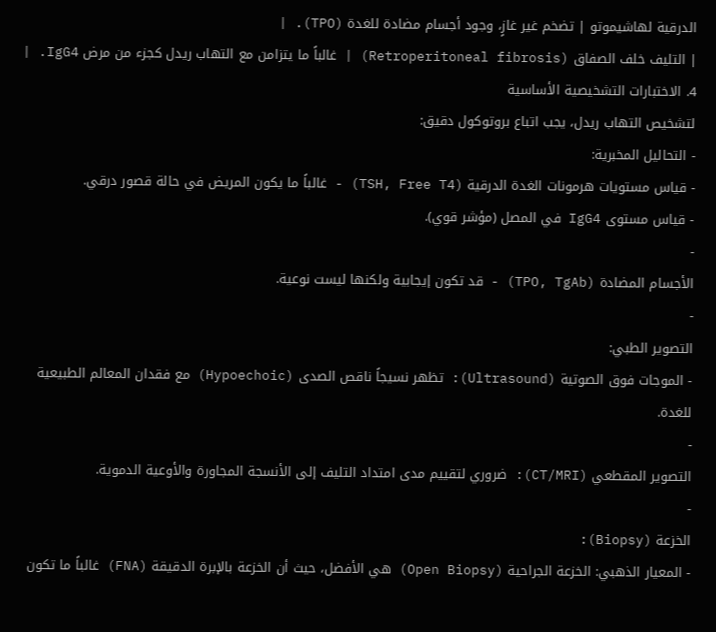الدرقية لهاشيموتو | تضخم غير غازٍ، وجود أجسام مضادة للغدة (TPO). |
| التليف خلف الصفاق (Retroperitoneal fibrosis) | غالباً ما يتزامن مع التهاب ريدل كجزء من مرض IgG4. |
4. الاختبارات التشخيصية الأساسية
لتشخيص التهاب ريدل، يجب اتباع بروتوكول دقيق:
- التحاليل المخبرية:
- قياس مستويات هرمونات الغدة الدرقية (TSH, Free T4) - غالباً ما يكون المريض في حالة قصور درقي.
- قياس مستوى IgG4 في المصل (مؤشر قوي).
-
الأجسام المضادة (TPO, TgAb) - قد تكون إيجابية ولكنها ليست نوعية.
-
التصوير الطبي:
- الموجات فوق الصوتية (Ultrasound): تظهر نسيجاً ناقص الصدى (Hypoechoic) مع فقدان المعالم الطبيعية للغدة.
-
التصوير المقطعي (CT/MRI): ضروري لتقييم مدى امتداد التليف إلى الأنسجة المجاورة والأوعية الدموية.
-
الخزعة (Biopsy):
- المعيار الذهبي: الخزعة الجراحية (Open Biopsy) هي الأفضل، حيث أن الخزعة بالإبرة الدقيقة (FNA) غالباً ما تكون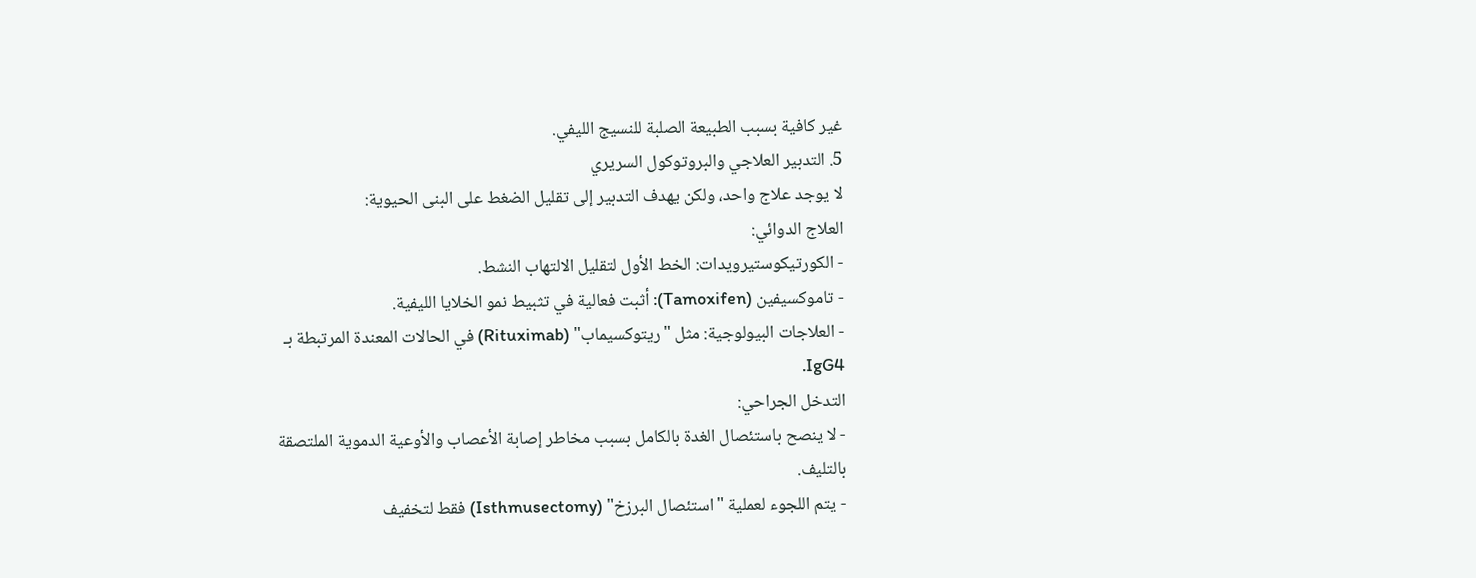غير كافية بسبب الطبيعة الصلبة للنسيج الليفي.
5. التدبير العلاجي والبروتوكول السريري
لا يوجد علاج واحد، ولكن يهدف التدبير إلى تقليل الضغط على البنى الحيوية:
العلاج الدوائي:
- الكورتيكوستيرويدات: الخط الأول لتقليل الالتهاب النشط.
- تاموكسيفين (Tamoxifen): أثبت فعالية في تثبيط نمو الخلايا الليفية.
- العلاجات البيولوجية: مثل "ريتوكسيماب" (Rituximab) في الحالات المعندة المرتبطة بـ IgG4.
التدخل الجراحي:
- لا ينصح باستئصال الغدة بالكامل بسبب مخاطر إصابة الأعصاب والأوعية الدموية الملتصقة بالتليف.
- يتم اللجوء لعملية "استئصال البرزخ" (Isthmusectomy) فقط لتخفيف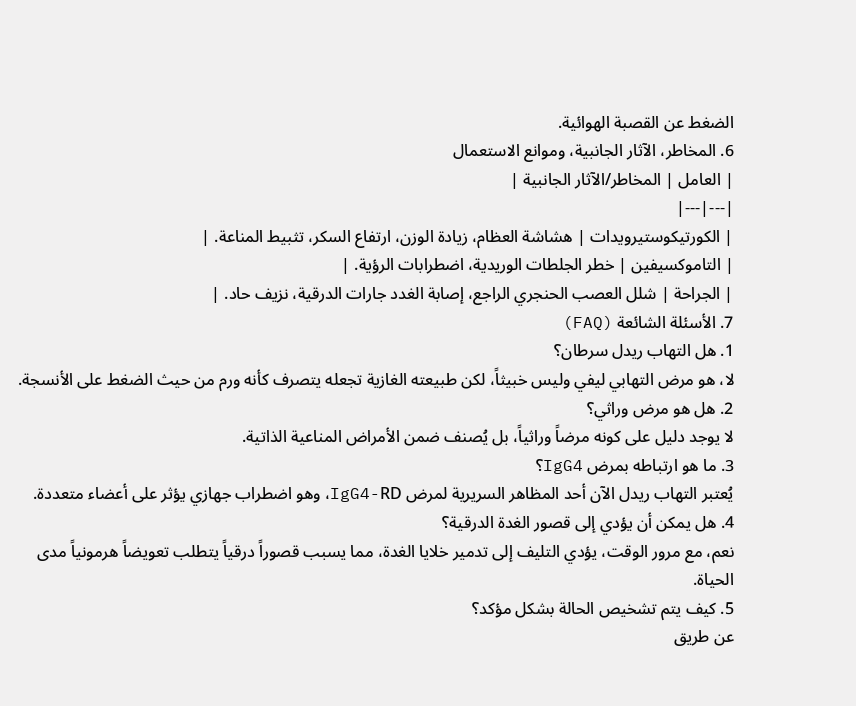الضغط عن القصبة الهوائية.
6. المخاطر، الآثار الجانبية، وموانع الاستعمال
| العامل | المخاطر/الآثار الجانبية |
|---|---|
| الكورتيكوستيرويدات | هشاشة العظام، زيادة الوزن، ارتفاع السكر، تثبيط المناعة. |
| التاموكسيفين | خطر الجلطات الوريدية، اضطرابات الرؤية. |
| الجراحة | شلل العصب الحنجري الراجع، إصابة الغدد جارات الدرقية، نزيف حاد. |
7. الأسئلة الشائعة (FAQ)
1. هل التهاب ريدل سرطان؟
لا، هو مرض التهابي ليفي وليس خبيثاً، لكن طبيعته الغازية تجعله يتصرف كأنه ورم من حيث الضغط على الأنسجة.
2. هل هو مرض وراثي؟
لا يوجد دليل على كونه مرضاً وراثياً، بل يُصنف ضمن الأمراض المناعية الذاتية.
3. ما هو ارتباطه بمرض IgG4؟
يُعتبر التهاب ريدل الآن أحد المظاهر السريرية لمرض IgG4-RD، وهو اضطراب جهازي يؤثر على أعضاء متعددة.
4. هل يمكن أن يؤدي إلى قصور الغدة الدرقية؟
نعم، مع مرور الوقت، يؤدي التليف إلى تدمير خلايا الغدة، مما يسبب قصوراً درقياً يتطلب تعويضاً هرمونياً مدى الحياة.
5. كيف يتم تشخيص الحالة بشكل مؤكد؟
عن طريق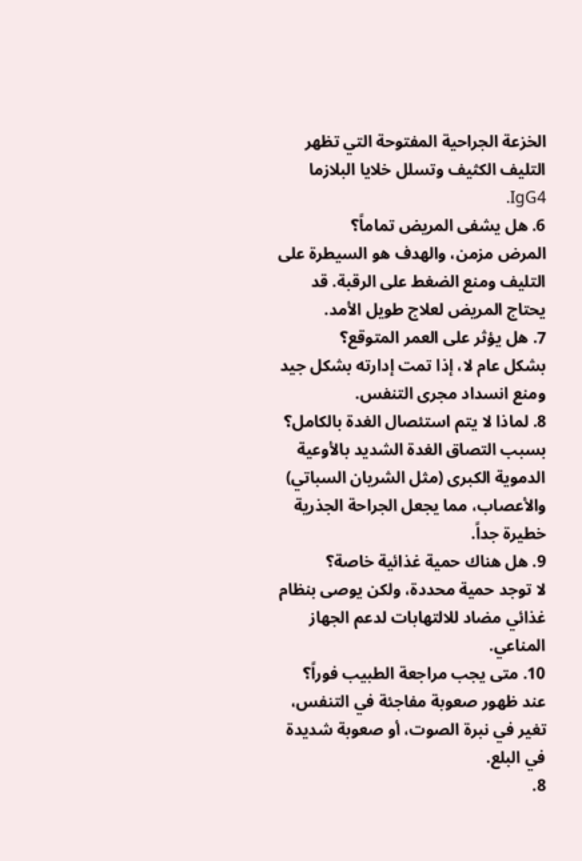الخزعة الجراحية المفتوحة التي تظهر التليف الكثيف وتسلل خلايا البلازما IgG4.
6. هل يشفى المريض تماماً؟
المرض مزمن، والهدف هو السيطرة على التليف ومنع الضغط على الرقبة. قد يحتاج المريض لعلاج طويل الأمد.
7. هل يؤثر على العمر المتوقع؟
بشكل عام لا، إذا تمت إدارته بشكل جيد ومنع انسداد مجرى التنفس.
8. لماذا لا يتم استئصال الغدة بالكامل؟
بسبب التصاق الغدة الشديد بالأوعية الدموية الكبرى (مثل الشريان السباتي) والأعصاب، مما يجعل الجراحة الجذرية خطيرة جداً.
9. هل هناك حمية غذائية خاصة؟
لا توجد حمية محددة، ولكن يوصى بنظام غذائي مضاد للالتهابات لدعم الجهاز المناعي.
10. متى يجب مراجعة الطبيب فوراً؟
عند ظهور صعوبة مفاجئة في التنفس، تغير في نبرة الصوت، أو صعوبة شديدة في البلع.
8.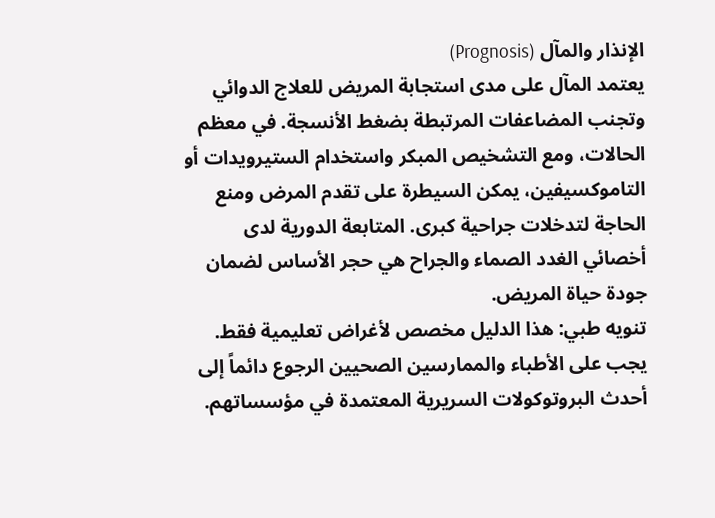الإنذار والمآل (Prognosis)
يعتمد المآل على مدى استجابة المريض للعلاج الدوائي وتجنب المضاعفات المرتبطة بضغط الأنسجة. في معظم الحالات، ومع التشخيص المبكر واستخدام الستيرويدات أو التاموكسيفين، يمكن السيطرة على تقدم المرض ومنع الحاجة لتدخلات جراحية كبرى. المتابعة الدورية لدى أخصائي الغدد الصماء والجراح هي حجر الأساس لضمان جودة حياة المريض.
تنويه طبي: هذا الدليل مخصص لأغراض تعليمية فقط. يجب على الأطباء والممارسين الصحيين الرجوع دائماً إلى أحدث البروتوكولات السريرية المعتمدة في مؤسساتهم.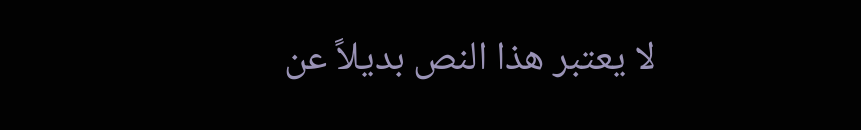لا يعتبر هذا النص بديلاً عن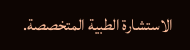الاستشارة الطبية المتخصصة.